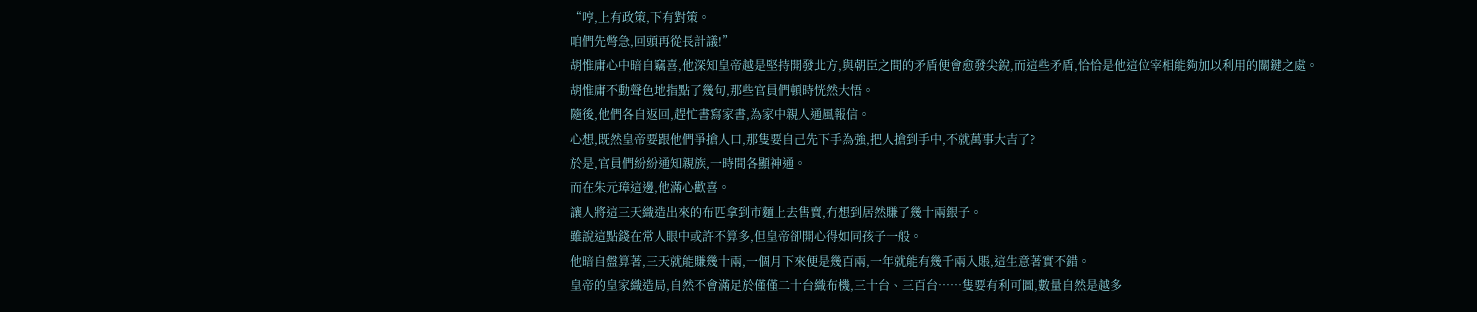“哼,上有政策,下有對策。
咱們先彆急,回頭再從長計議!”
胡惟庸心中暗自竊喜,他深知皇帝越是堅持開發北方,與朝臣之間的矛盾便會愈發尖銳,而這些矛盾,恰恰是他這位宰相能夠加以利用的關鍵之處。
胡惟庸不動聲色地指點了幾句,那些官員們頓時恍然大悟。
隨後,他們各自返回,趕忙書寫家書,為家中親人通風報信。
心想,既然皇帝要跟他們爭搶人口,那隻要自己先下手為強,把人搶到手中,不就萬事大吉了?
於是,官員們紛紛通知親族,一時間各顯神通。
而在朱元璋這邊,他滿心歡喜。
讓人將這三天織造出來的布匹拿到市麵上去售賣,冇想到居然賺了幾十兩銀子。
雖說這點錢在常人眼中或許不算多,但皇帝卻開心得如同孩子一般。
他暗自盤算著,三天就能賺幾十兩,一個月下來便是幾百兩,一年就能有幾千兩入賬,這生意著實不錯。
皇帝的皇家織造局,自然不會滿足於僅僅二十台織布機,三十台、三百台……隻要有利可圖,數量自然是越多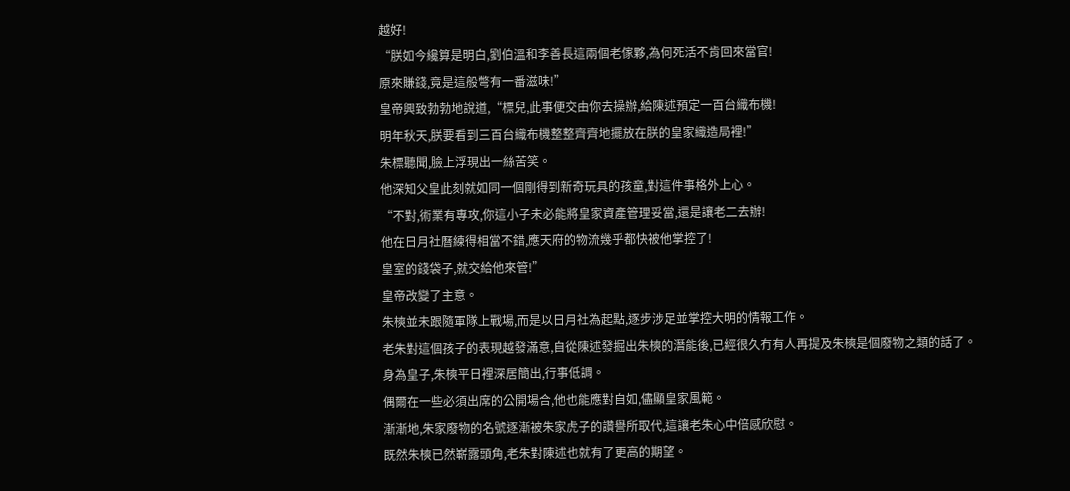越好!
“朕如今纔算是明白,劉伯溫和李善長這兩個老傢夥,為何死活不肯回來當官!
原來賺錢,竟是這般彆有一番滋味!”
皇帝興致勃勃地說道,“標兒,此事便交由你去操辦,給陳述預定一百台織布機!
明年秋天,朕要看到三百台織布機整整齊齊地擺放在朕的皇家織造局裡!”
朱標聽聞,臉上浮現出一絲苦笑。
他深知父皇此刻就如同一個剛得到新奇玩具的孩童,對這件事格外上心。
“不對,術業有專攻,你這小子未必能將皇家資產管理妥當,還是讓老二去辦!
他在日月社曆練得相當不錯,應天府的物流幾乎都快被他掌控了!
皇室的錢袋子,就交給他來管!”
皇帝改變了主意。
朱樉並未跟隨軍隊上戰場,而是以日月社為起點,逐步涉足並掌控大明的情報工作。
老朱對這個孩子的表現越發滿意,自從陳述發掘出朱樉的潛能後,已經很久冇有人再提及朱樉是個廢物之類的話了。
身為皇子,朱樉平日裡深居簡出,行事低調。
偶爾在一些必須出席的公開場合,他也能應對自如,儘顯皇家風範。
漸漸地,朱家廢物的名號逐漸被朱家虎子的讚譽所取代,這讓老朱心中倍感欣慰。
既然朱樉已然嶄露頭角,老朱對陳述也就有了更高的期望。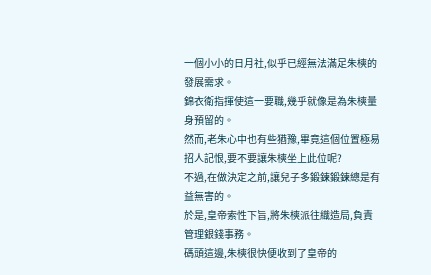一個小小的日月社,似乎已經無法滿足朱樉的發展需求。
錦衣衛指揮使這一要職,幾乎就像是為朱樉量身預留的。
然而,老朱心中也有些猶豫,畢竟這個位置極易招人記恨,要不要讓朱樉坐上此位呢?
不過,在做決定之前,讓兒子多鍛鍊鍛鍊總是有益無害的。
於是,皇帝索性下旨,將朱樉派往織造局,負責管理銀錢事務。
碼頭這邊,朱樉很快便收到了皇帝的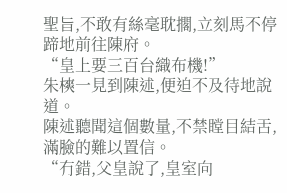聖旨,不敢有絲毫耽擱,立刻馬不停蹄地前往陳府。
“皇上要三百台織布機!”
朱樉一見到陳述,便迫不及待地說道。
陳述聽聞這個數量,不禁瞠目結舌,滿臉的難以置信。
“冇錯,父皇說了,皇室向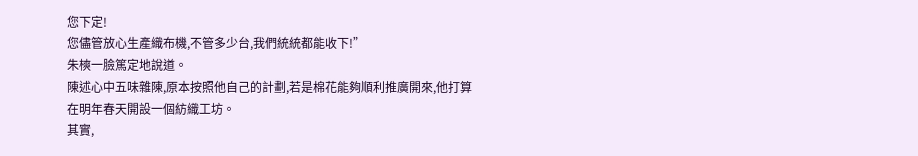您下定!
您儘管放心生產織布機,不管多少台,我們統統都能收下!”
朱樉一臉篤定地說道。
陳述心中五味雜陳,原本按照他自己的計劃,若是棉花能夠順利推廣開來,他打算在明年春天開設一個紡織工坊。
其實,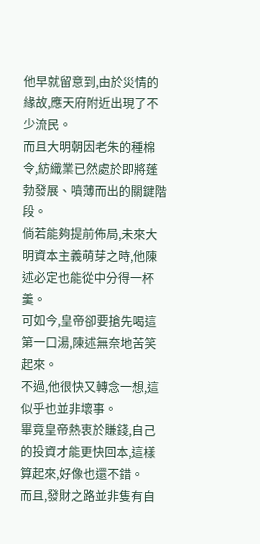他早就留意到,由於災情的緣故,應天府附近出現了不少流民。
而且大明朝因老朱的種棉令,紡織業已然處於即將蓬勃發展、噴薄而出的關鍵階段。
倘若能夠提前佈局,未來大明資本主義萌芽之時,他陳述必定也能從中分得一杯羹。
可如今,皇帝卻要搶先喝這第一口湯,陳述無奈地苦笑起來。
不過,他很快又轉念一想,這似乎也並非壞事。
畢竟皇帝熱衷於賺錢,自己的投資才能更快回本,這樣算起來,好像也還不錯。
而且,發財之路並非隻有自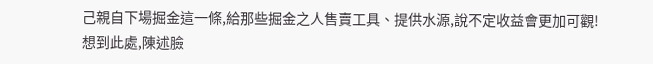己親自下場掘金這一條,給那些掘金之人售賣工具、提供水源,說不定收益會更加可觀!
想到此處,陳述臉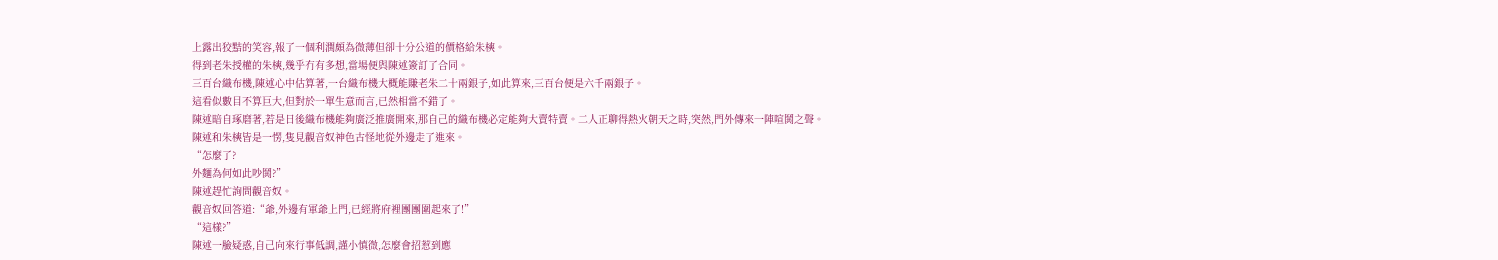上露出狡黠的笑容,報了一個利潤頗為微薄但卻十分公道的價格給朱樉。
得到老朱授權的朱樉,幾乎冇有多想,當場便與陳述簽訂了合同。
三百台織布機,陳述心中估算著,一台織布機大概能賺老朱二十兩銀子,如此算來,三百台便是六千兩銀子。
這看似數目不算巨大,但對於一單生意而言,已然相當不錯了。
陳述暗自琢磨著,若是日後織布機能夠廣泛推廣開來,那自己的織布機必定能夠大賣特賣。二人正聊得熱火朝天之時,突然,門外傳來一陣喧鬨之聲。
陳述和朱樉皆是一愣,隻見觀音奴神色古怪地從外邊走了進來。
“怎麼了?
外麵為何如此吵鬨?”
陳述趕忙詢問觀音奴。
觀音奴回答道:“爺,外邊有軍爺上門,已經將府裡團團圍起來了!”
“這樣?”
陳述一臉疑惑,自己向來行事低調,謹小慎微,怎麼會招惹到應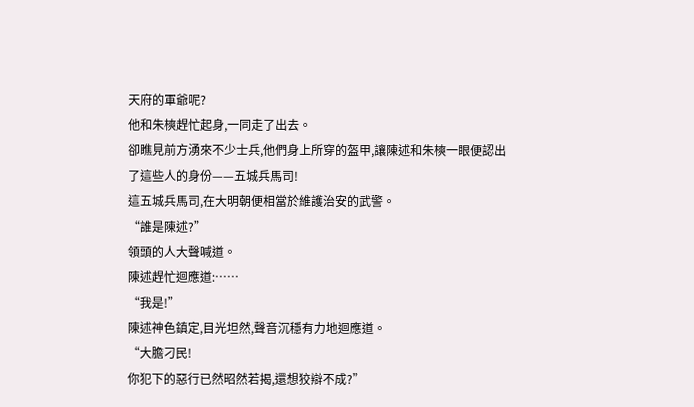天府的軍爺呢?
他和朱樉趕忙起身,一同走了出去。
卻瞧見前方湧來不少士兵,他們身上所穿的盔甲,讓陳述和朱樉一眼便認出了這些人的身份——五城兵馬司!
這五城兵馬司,在大明朝便相當於維護治安的武警。
“誰是陳述?”
領頭的人大聲喊道。
陳述趕忙迴應道:……
“我是!”
陳述神色鎮定,目光坦然,聲音沉穩有力地迴應道。
“大膽刁民!
你犯下的惡行已然昭然若揭,還想狡辯不成?”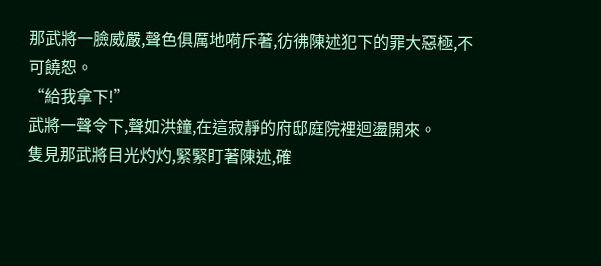那武將一臉威嚴,聲色俱厲地嗬斥著,彷彿陳述犯下的罪大惡極,不可饒恕。
“給我拿下!”
武將一聲令下,聲如洪鐘,在這寂靜的府邸庭院裡迴盪開來。
隻見那武將目光灼灼,緊緊盯著陳述,確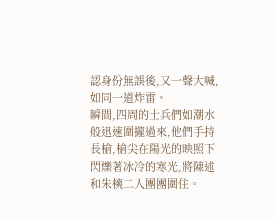認身份無誤後,又一聲大喊,如同一道炸雷。
瞬間,四周的士兵們如潮水般迅速圍攏過來,他們手持長槍,槍尖在陽光的映照下閃爍著冰冷的寒光,將陳述和朱樉二人團團圍住。